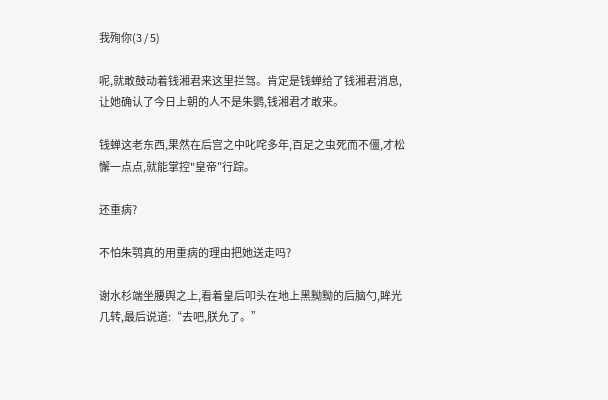我殉你(3 / 5)

呢,就敢鼓动着钱湘君来这里拦驾。肯定是钱蝉给了钱湘君消息,让她确认了今日上朝的人不是朱鹦,钱湘君才敢来。

钱蝉这老东西,果然在后宫之中叱咤多年,百足之虫死而不僵,才松懈一点点,就能掌控"皇帝″行踪。

还重病?

不怕朱鹗真的用重病的理由把她送走吗?

谢水杉端坐腰舆之上,看着皇后叩头在地上黑黝黝的后脑勺,眸光几转,最后说道:“去吧,朕允了。”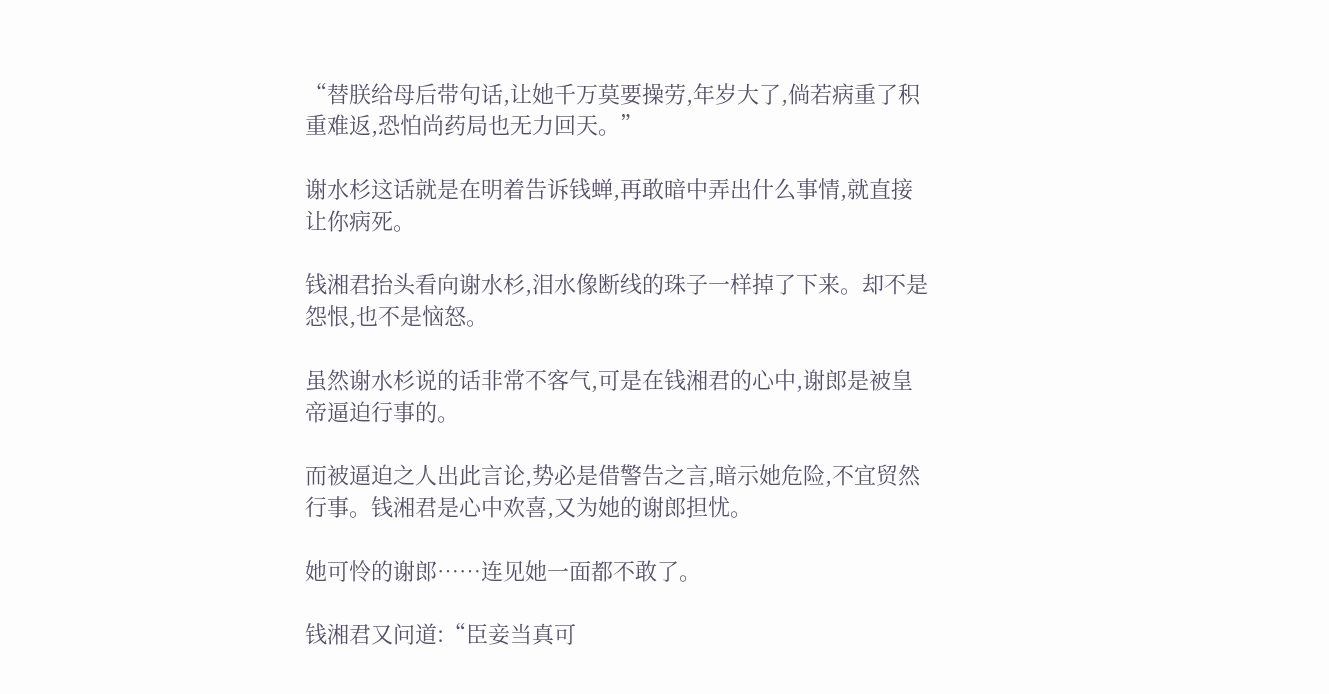“替朕给母后带句话,让她千万莫要操劳,年岁大了,倘若病重了积重难返,恐怕尚药局也无力回天。”

谢水杉这话就是在明着告诉钱蝉,再敢暗中弄出什么事情,就直接让你病死。

钱湘君抬头看向谢水杉,泪水像断线的珠子一样掉了下来。却不是怨恨,也不是恼怒。

虽然谢水杉说的话非常不客气,可是在钱湘君的心中,谢郎是被皇帝逼迫行事的。

而被逼迫之人出此言论,势必是借警告之言,暗示她危险,不宜贸然行事。钱湘君是心中欢喜,又为她的谢郎担忧。

她可怜的谢郎……连见她一面都不敢了。

钱湘君又问道:“臣妾当真可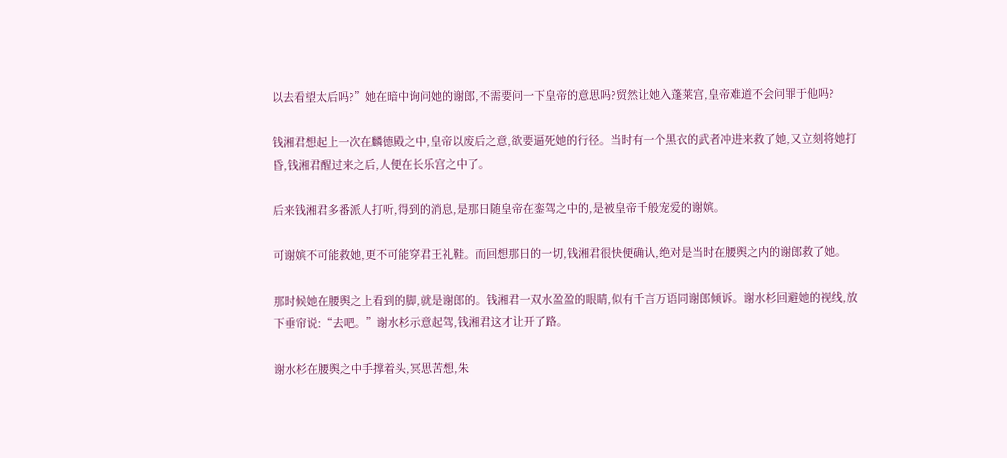以去看望太后吗?”她在暗中询问她的谢郎,不需要问一下皇帝的意思吗?贸然让她入蓬莱宫,皇帝难道不会问罪于他吗?

钱湘君想起上一次在麟德殿之中,皇帝以废后之意,欲要逼死她的行径。当时有一个黑衣的武者冲进来救了她,又立刻将她打昏,钱湘君醒过来之后,人便在长乐宫之中了。

后来钱湘君多番派人打听,得到的消息,是那日随皇帝在銮驾之中的,是被皇帝千般宠爱的谢嫔。

可谢嫔不可能救她,更不可能穿君王礼鞋。而回想那日的一切,钱湘君很快便确认,绝对是当时在腰舆之内的谢郎救了她。

那时候她在腰舆之上看到的脚,就是谢郎的。钱湘君一双水盈盈的眼睛,似有千言万语同谢郎倾诉。谢水杉回避她的视线,放下垂帘说:“去吧。”谢水杉示意起驾,钱湘君这才让开了路。

谢水杉在腰舆之中手撑着头,冥思苦想,朱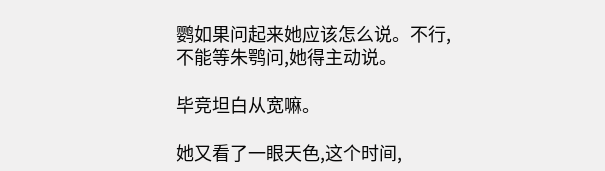鹦如果问起来她应该怎么说。不行,不能等朱鹗问,她得主动说。

毕竞坦白从宽嘛。

她又看了一眼天色,这个时间,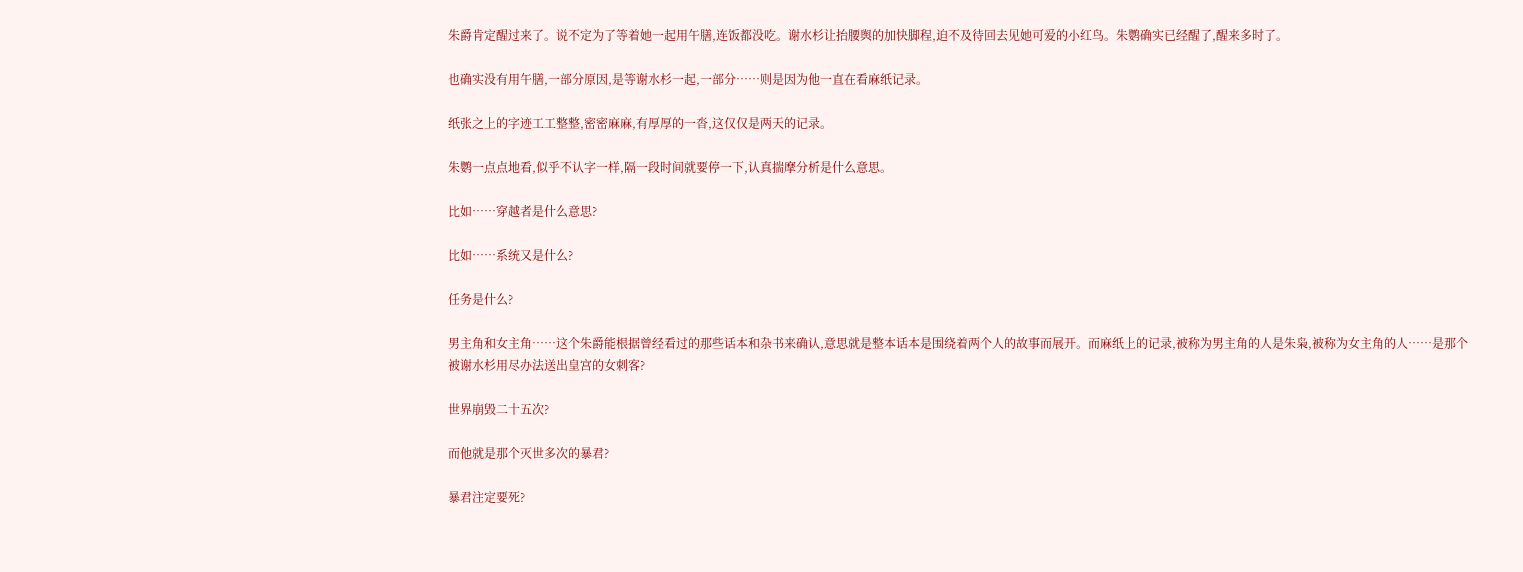朱爵肯定醒过来了。说不定为了等着她一起用午膳,连饭都没吃。谢水杉让抬腰舆的加快脚程,迫不及待回去见她可爱的小红鸟。朱鹦确实已经醒了,醒来多时了。

也确实没有用午膳,一部分原因,是等谢水杉一起,一部分……则是因为他一直在看麻纸记录。

纸张之上的字迹工工整整,密密麻麻,有厚厚的一沓,这仅仅是两天的记录。

朱鹦一点点地看,似乎不认字一样,隔一段时间就要停一下,认真揣摩分析是什么意思。

比如……穿越者是什么意思?

比如……系统又是什么?

任务是什么?

男主角和女主角……这个朱爵能根据曾经看过的那些话本和杂书来确认,意思就是整本话本是围绕着两个人的故事而展开。而麻纸上的记录,被称为男主角的人是朱枭,被称为女主角的人……是那个被谢水杉用尽办法送出皇宫的女刺客?

世界崩毁二十五次?

而他就是那个灭世多次的暴君?

暴君注定要死?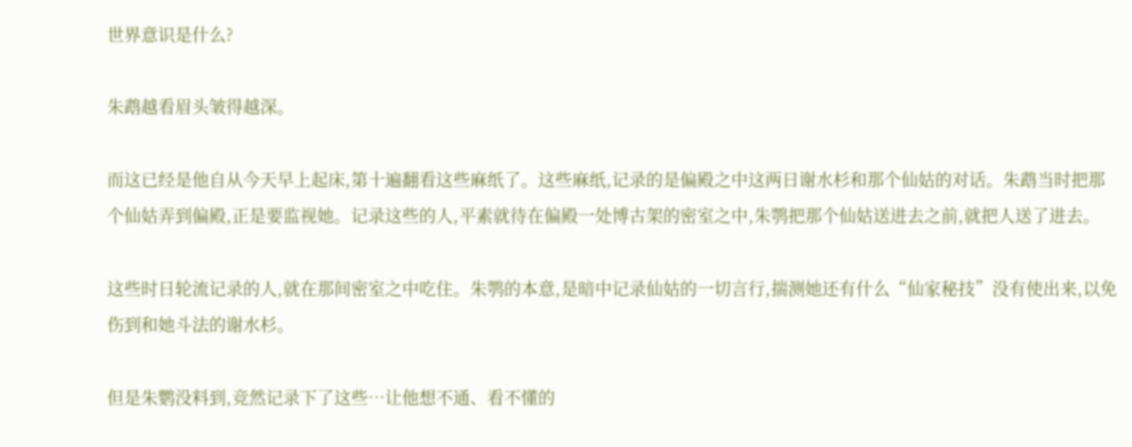世界意识是什么?

朱鹉越看眉头皱得越深。

而这已经是他自从今天早上起床,第十遍翻看这些麻纸了。这些麻纸,记录的是偏殿之中这两日谢水杉和那个仙姑的对话。朱鹉当时把那个仙姑弄到偏殿,正是要监视她。记录这些的人,平素就待在偏殿一处博古架的密室之中,朱鹗把那个仙姑送进去之前,就把人送了进去。

这些时日轮流记录的人,就在那间密室之中吃住。朱鹗的本意,是暗中记录仙姑的一切言行,揣测她还有什么“仙家秘技”没有使出来,以免伤到和她斗法的谢水杉。

但是朱鹦没料到,竞然记录下了这些…让他想不通、看不懂的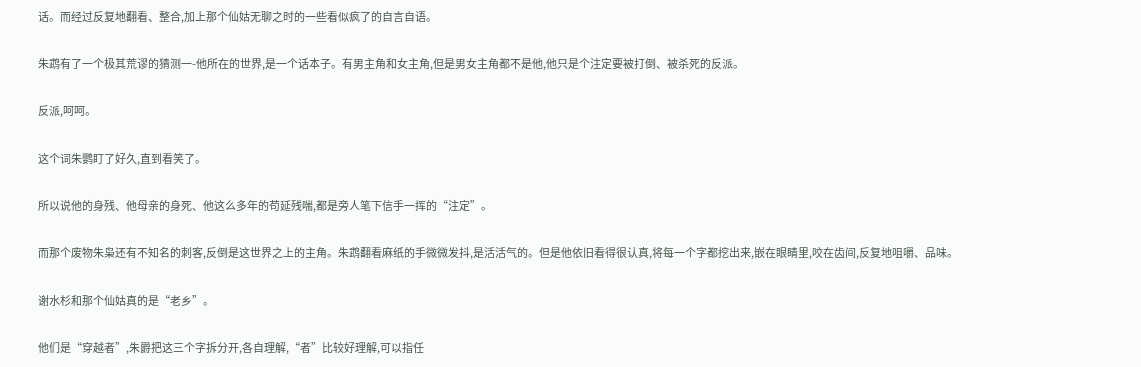话。而经过反复地翻看、整合,加上那个仙姑无聊之时的一些看似疯了的自言自语。

朱鹉有了一个极其荒谬的猜测一-他所在的世界,是一个话本子。有男主角和女主角,但是男女主角都不是他,他只是个注定要被打倒、被杀死的反派。

反派,呵呵。

这个词朱鹦盯了好久,直到看笑了。

所以说他的身残、他母亲的身死、他这么多年的苟延残喘,都是旁人笔下信手一挥的“注定”。

而那个废物朱枭还有不知名的刺客,反倒是这世界之上的主角。朱鹉翻看麻纸的手微微发抖,是活活气的。但是他依旧看得很认真,将每一个字都挖出来,嵌在眼睛里,咬在齿间,反复地咀嚼、品味。

谢水杉和那个仙姑真的是“老乡”。

他们是“穿越者”,朱爵把这三个字拆分开,各自理解,“者”比较好理解,可以指任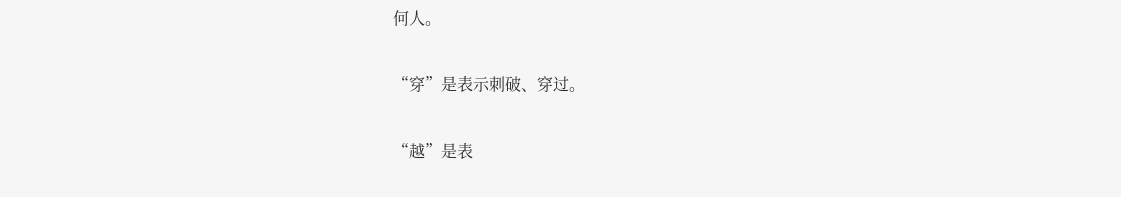何人。

“穿”是表示刺破、穿过。

“越”是表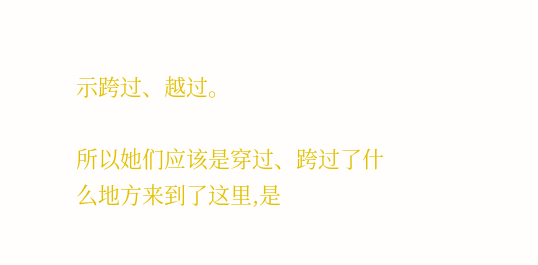示跨过、越过。

所以她们应该是穿过、跨过了什么地方来到了这里,是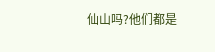仙山吗?他们都是